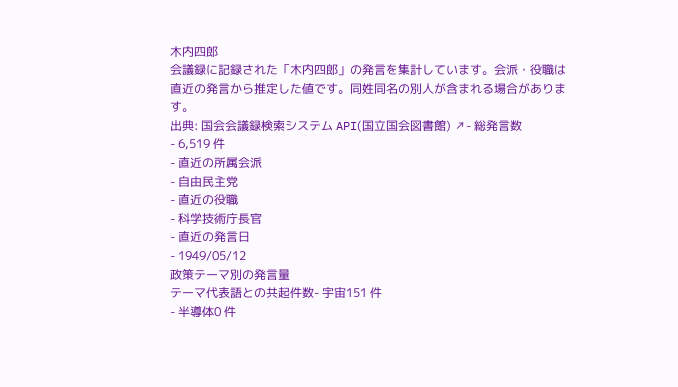木内四郎
会議録に記録された「木内四郎」の発言を集計しています。会派・役職は直近の発言から推定した値です。同姓同名の別人が含まれる場合があります。
出典: 国会会議録検索システム API(国立国会図書館) ↗- 総発言数
- 6,519 件
- 直近の所属会派
- 自由民主党
- 直近の役職
- 科学技術庁長官
- 直近の発言日
- 1949/05/12
政策テーマ別の発言量
テーマ代表語との共起件数- 宇宙151 件
- 半導体0 件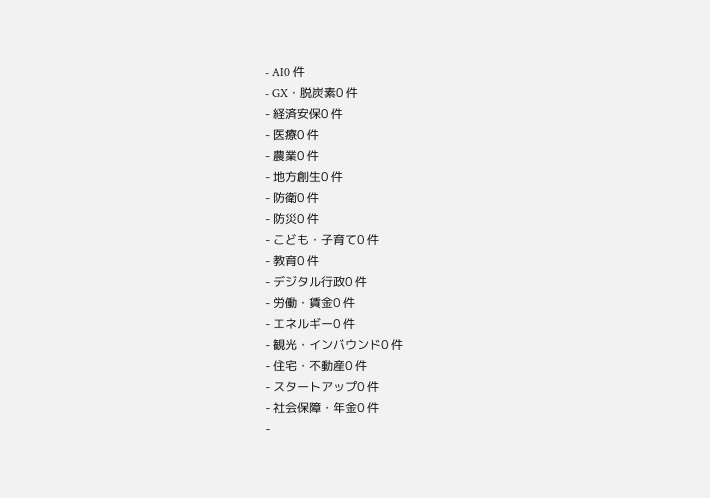- AI0 件
- GX・脱炭素0 件
- 経済安保0 件
- 医療0 件
- 農業0 件
- 地方創生0 件
- 防衛0 件
- 防災0 件
- こども・子育て0 件
- 教育0 件
- デジタル行政0 件
- 労働・賃金0 件
- エネルギー0 件
- 観光・インバウンド0 件
- 住宅・不動産0 件
- スタートアップ0 件
- 社会保障・年金0 件
-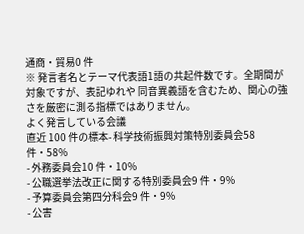通商・貿易0 件
※ 発言者名とテーマ代表語1語の共起件数です。全期間が対象ですが、表記ゆれや 同音異義語を含むため、関心の強さを厳密に測る指標ではありません。
よく発言している会議
直近 100 件の標本- 科学技術振興対策特別委員会58 件・58%
- 外務委員会10 件・10%
- 公職選挙法改正に関する特別委員会9 件・9%
- 予算委員会第四分科会9 件・9%
- 公害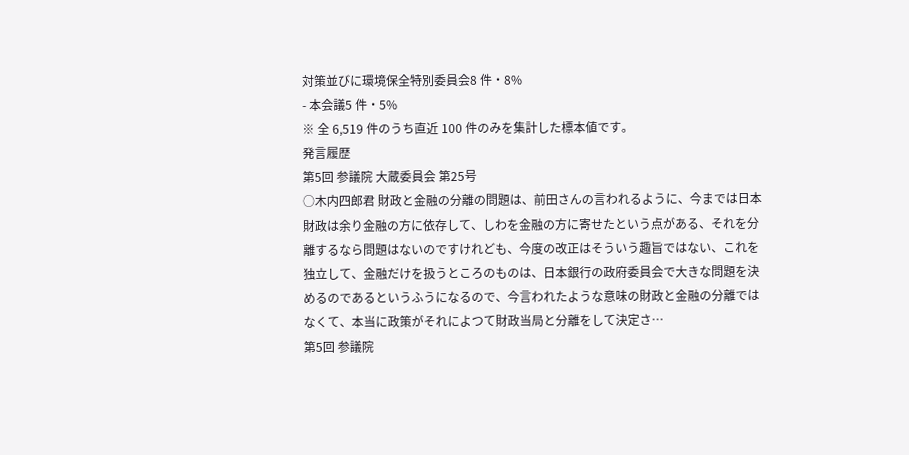対策並びに環境保全特別委員会8 件・8%
- 本会議5 件・5%
※ 全 6,519 件のうち直近 100 件のみを集計した標本値です。
発言履歴
第5回 参議院 大蔵委員会 第25号
○木内四郎君 財政と金融の分離の問題は、前田さんの言われるように、今までは日本財政は余り金融の方に依存して、しわを金融の方に寄せたという点がある、それを分離するなら問題はないのですけれども、今度の改正はそういう趣旨ではない、これを独立して、金融だけを扱うところのものは、日本銀行の政府委員会で大きな問題を決めるのであるというふうになるので、今言われたような意味の財政と金融の分離ではなくて、本当に政策がそれによつて財政当局と分離をして決定さ…
第5回 参議院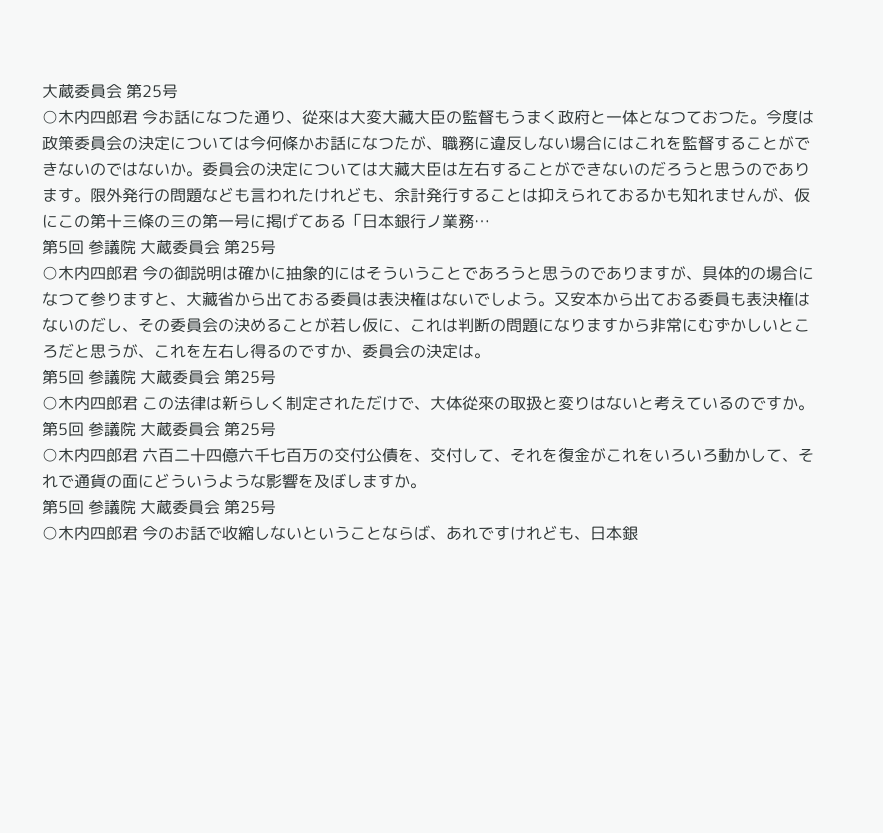大蔵委員会 第25号
○木内四郎君 今お話になつた通り、從來は大変大藏大臣の監督もうまく政府と一体となつておつた。今度は政策委員会の決定については今何條かお話になつたが、職務に違反しない場合にはこれを監督することができないのではないか。委員会の決定については大藏大臣は左右することができないのだろうと思うのであります。限外発行の問題なども言われたけれども、余計発行することは抑えられておるかも知れませんが、仮にこの第十三條の三の第一号に掲げてある「日本銀行ノ業務…
第5回 参議院 大蔵委員会 第25号
○木内四郎君 今の御説明は確かに抽象的にはそういうことであろうと思うのでありますが、具体的の場合になつて参りますと、大藏省から出ておる委員は表決権はないでしよう。又安本から出ておる委員も表決権はないのだし、その委員会の決めることが若し仮に、これは判断の問題になりますから非常にむずかしいところだと思うが、これを左右し得るのですか、委員会の決定は。
第5回 参議院 大蔵委員会 第25号
○木内四郎君 この法律は新らしく制定されただけで、大体從來の取扱と変りはないと考えているのですか。
第5回 参議院 大蔵委員会 第25号
○木内四郎君 六百二十四億六千七百万の交付公債を、交付して、それを復金がこれをいろいろ動かして、それで通貨の面にどういうような影響を及ぼしますか。
第5回 参議院 大蔵委員会 第25号
○木内四郎君 今のお話で收縮しないということならば、あれですけれども、日本銀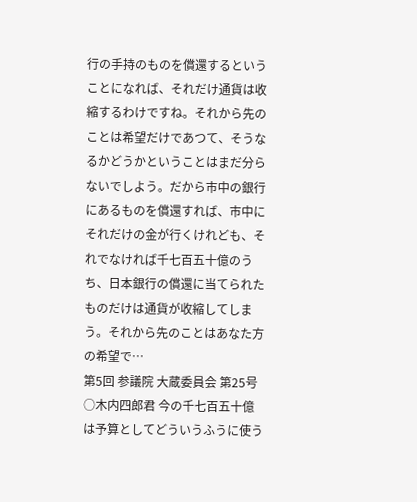行の手持のものを償還するということになれば、それだけ通貨は收縮するわけですね。それから先のことは希望だけであつて、そうなるかどうかということはまだ分らないでしよう。だから市中の銀行にあるものを償還すれば、市中にそれだけの金が行くけれども、それでなければ千七百五十億のうち、日本銀行の償還に当てられたものだけは通貨が收縮してしまう。それから先のことはあなた方の希望で…
第5回 参議院 大蔵委員会 第25号
○木内四郎君 今の千七百五十億は予算としてどういうふうに使う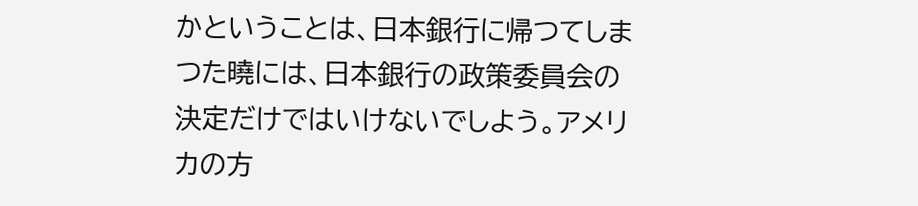かということは、日本銀行に帰つてしまつた曉には、日本銀行の政策委員会の決定だけではいけないでしよう。アメリカの方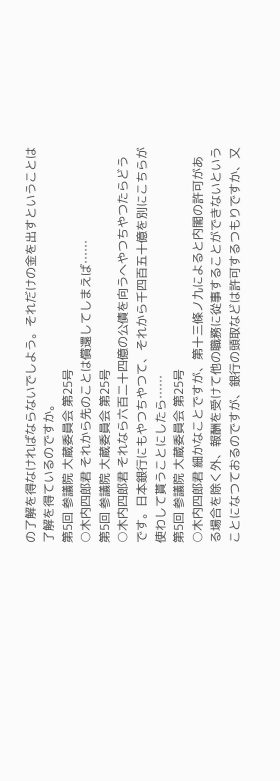の了解を得なければならないでしよう。それだけの金を出すということは了解を得ているのですか。
第5回 参議院 大蔵委員会 第25号
○木内四郎君 それから先のことは償還してしまえば……
第5回 参議院 大蔵委員会 第25号
○木内四郎君 それなら六百二十四億の公債を向うへやつちやつたらどうです。日本銀行にもやつちやつて、それから千四百五十億を別にこちらが使わして貰うことにしたら……
第5回 参議院 大蔵委員会 第25号
○木内四郎君 細かなことですが、第十三條ノ九によると内閣の許可がある場合を除く外、報酬を受けて他の職務に從事することができないということになつておるのですが、銀行の頭取などは許可するつもりですか、又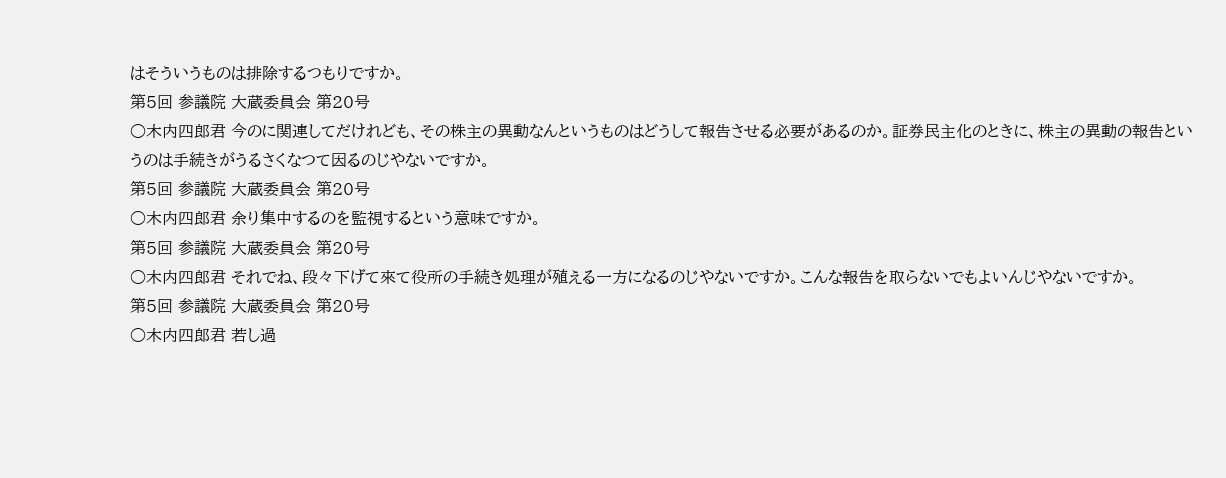はそういうものは排除するつもりですか。
第5回 参議院 大蔵委員会 第20号
○木内四郎君 今のに関連してだけれども、その株主の異動なんというものはどうして報告させる必要があるのか。証券民主化のときに、株主の異動の報告というのは手続きがうるさくなつて因るのじやないですか。
第5回 参議院 大蔵委員会 第20号
○木内四郎君 余り集中するのを監視するという意味ですか。
第5回 参議院 大蔵委員会 第20号
○木内四郎君 それでね、段々下げて來て役所の手続き処理が殖える一方になるのじやないですか。こんな報告を取らないでもよいんじやないですか。
第5回 参議院 大蔵委員会 第20号
○木内四郎君 若し過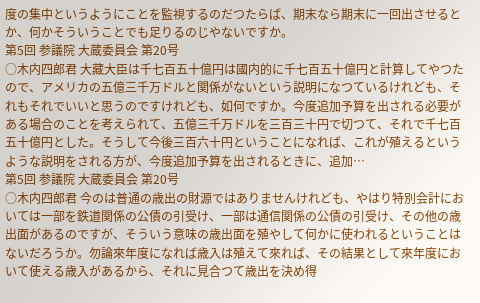度の集中というようにことを監視するのだつたらば、期末なら期末に一回出させるとか、何かそういうことでも足りるのじやないですか。
第5回 参議院 大蔵委員会 第20号
○木内四郎君 大藏大臣は千七百五十億円は國内的に千七百五十億円と計算してやつたので、アメリカの五億三千万ドルと関係がないという説明になつているけれども、それもそれでいいと思うのですけれども、如何ですか。今度追加予算を出される必要がある場合のことを考えられて、五億三千万ドルを三百三十円で切つて、それで千七百五十億円とした。そうして今後三百六十円ということになれば、これが殖えるというような説明をされる方が、今度追加予算を出されるときに、追加…
第5回 参議院 大蔵委員会 第20号
○木内四郎君 今のは普通の歳出の財源ではありませんけれども、やはり特別会計においては一部を鉄道関係の公債の引受け、一部は通信関係の公債の引受け、その他の歳出面があるのですが、そういう意味の歳出面を殖やして何かに使われるということはないだろうか。勿論來年度になれば歳入は殖えて來れば、その結果として來年度において使える歳入があるから、それに見合つて歳出を決め得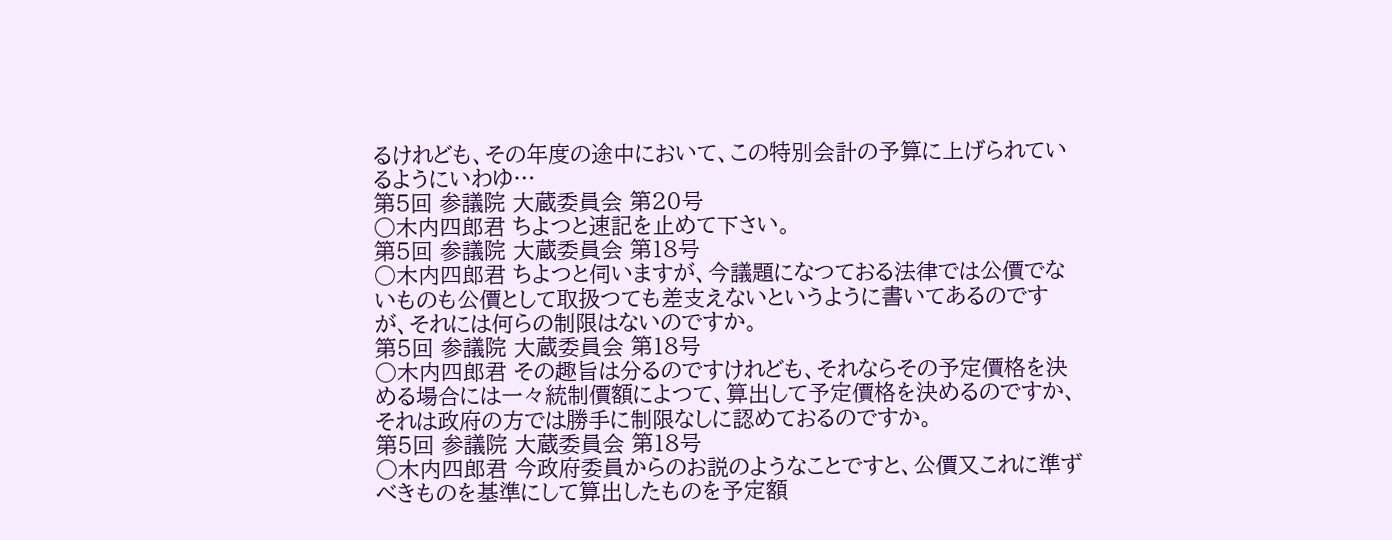るけれども、その年度の途中において、この特別会計の予算に上げられているようにいわゆ…
第5回 参議院 大蔵委員会 第20号
○木内四郎君 ちよつと速記を止めて下さい。
第5回 参議院 大蔵委員会 第18号
○木内四郎君 ちよつと伺いますが、今議題になつておる法律では公價でないものも公價として取扱つても差支えないというように書いてあるのですが、それには何らの制限はないのですか。
第5回 参議院 大蔵委員会 第18号
○木内四郎君 その趣旨は分るのですけれども、それならその予定價格を決める場合には一々統制價額によつて、算出して予定價格を決めるのですか、それは政府の方では勝手に制限なしに認めておるのですか。
第5回 参議院 大蔵委員会 第18号
○木内四郎君 今政府委員からのお説のようなことですと、公價又これに準ずべきものを基準にして算出したものを予定額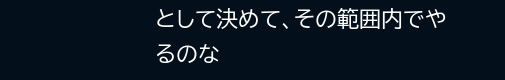として決めて、その範囲内でやるのな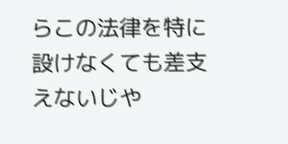らこの法律を特に設けなくても差支えないじや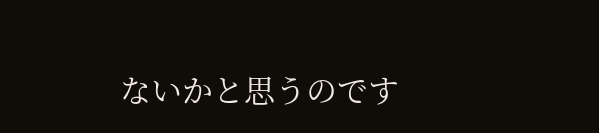ないかと思うのです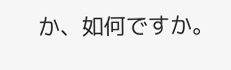か、如何ですか。